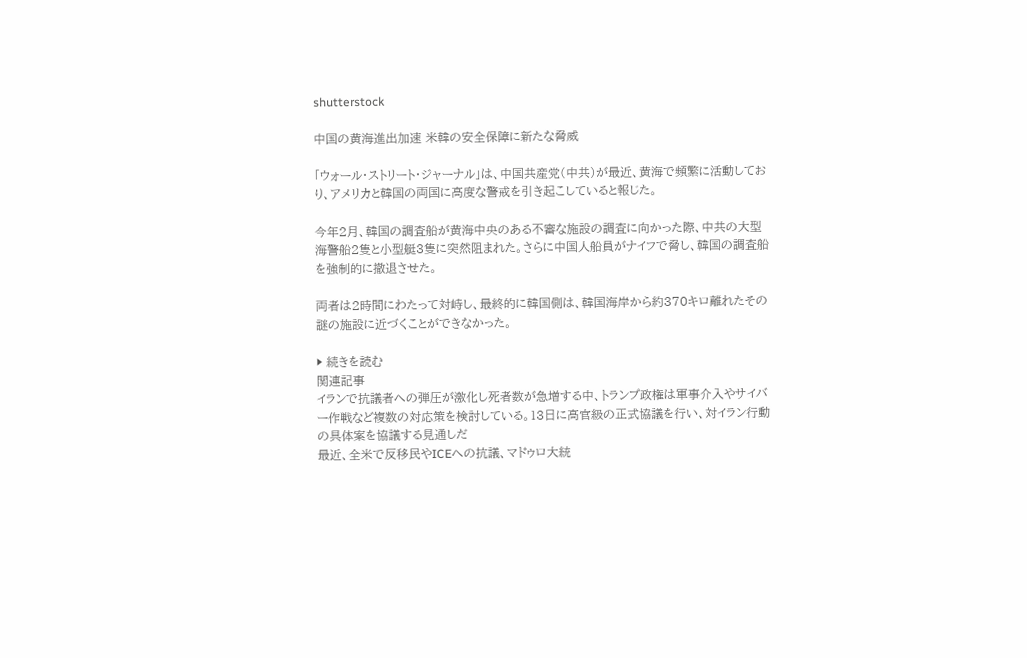shutterstock

中国の黄海進出加速 米韓の安全保障に新たな脅威

「ウォール・ストリート・ジャーナル」は、中国共産党(中共)が最近、黄海で頻繁に活動しており、アメリカと韓国の両国に高度な警戒を引き起こしていると報じた。

今年2月、韓国の調査船が黄海中央のある不審な施設の調査に向かった際、中共の大型海警船2隻と小型艇3隻に突然阻まれた。さらに中国人船員がナイフで脅し、韓国の調査船を強制的に撤退させた。

両者は2時間にわたって対峙し、最終的に韓国側は、韓国海岸から約370キロ離れたその謎の施設に近づくことができなかった。

▶ 続きを読む
関連記事
イランで抗議者への弾圧が激化し死者数が急増する中、トランプ政権は軍事介入やサイバー作戦など複数の対応策を検討している。13日に高官級の正式協議を行い、対イラン行動の具体案を協議する見通しだ
最近、全米で反移民やICEへの抗議、マドゥロ大統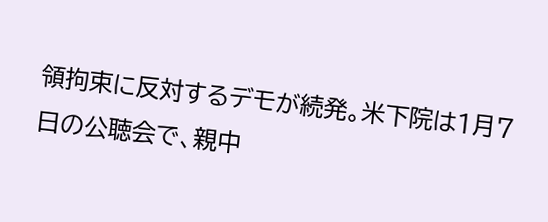領拘束に反対するデモが続発。米下院は1月7日の公聴会で、親中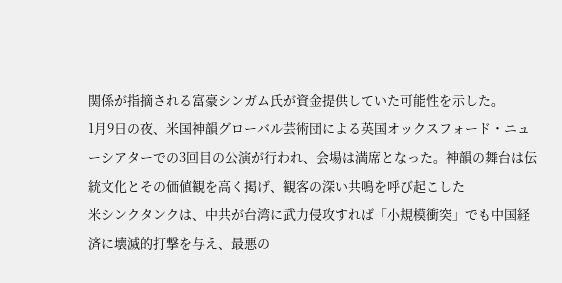関係が指摘される富豪シンガム氏が資金提供していた可能性を示した。
1月9日の夜、米国神韻グローバル芸術団による英国オックスフォード・ニューシアターでの3回目の公演が行われ、会場は満席となった。神韻の舞台は伝統文化とその価値観を高く掲げ、観客の深い共鳴を呼び起こした
米シンクタンクは、中共が台湾に武力侵攻すれば「小規模衝突」でも中国経済に壊滅的打撃を与え、最悪の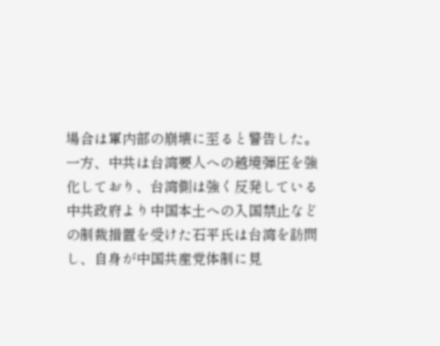場合は軍内部の崩壊に至ると警告した。一方、中共は台湾要人への越境弾圧を強化しており、台湾側は強く反発している
中共政府より中国本土への入国禁止などの制裁措置を受けた石平氏は台湾を訪問し、自身が中国共産党体制に見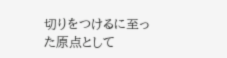切りをつけるに至った原点として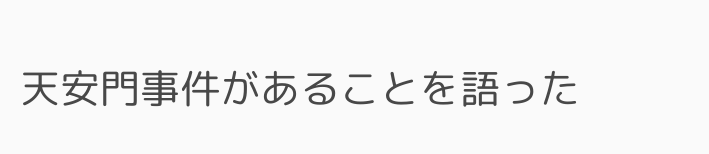天安門事件があることを語った